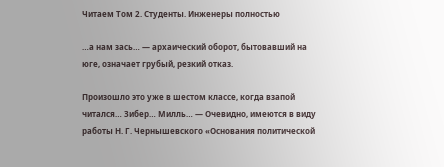Читаем Том 2. Студенты. Инженеры полностью

…а нам зась… — архаический оборот, бытовавший на юге, означает грубый, резкий отказ.

Произошло это уже в шестом классе, когда взапой читался… Зибер… Милль… — Очевидно, имеются в виду работы Н. Г. Чернышевского «Основания политической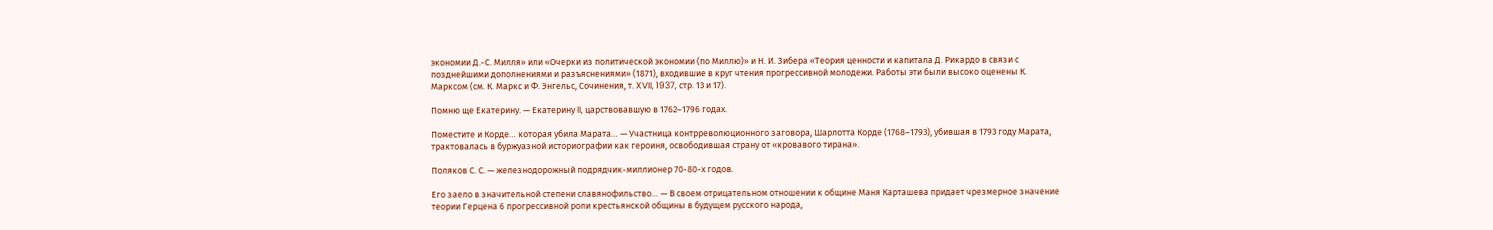экономии Д.-С. Милля» или «Очерки из политической экономии (по Миллю)» и Н. И. Зибера «Теория ценности и капитала Д. Рикардо в связи с позднейшими дополнениями и разъяснениями» (1871), входившие в круг чтения прогрессивной молодежи. Работы эти были высоко оценены К. Марксом (см. К. Маркс и Ф. Энгельс, Сочинения, т. XVII, 1937, стр. 13 и 17).

Помню ще Екатерину. — Екатерину II, царствовавшую в 1762–1796 годах.

Поместите и Корде… которая убила Марата… — Участница контрреволюционного заговора, Шарлотта Корде (1768–1793), убившая в 1793 году Марата, трактовалась в буржуазной историографии как героиня, освободившая страну от «кровавого тирана».

Поляков С. С. — железнодорожный подрядчик-миллионер 70-80-х годов.

Его заело в значительной степени славянофильство… — В своем отрицательном отношении к общине Маня Карташева придает чрезмерное значение теории Герцена 6 прогрессивной роли крестьянской общины в будущем русского народа,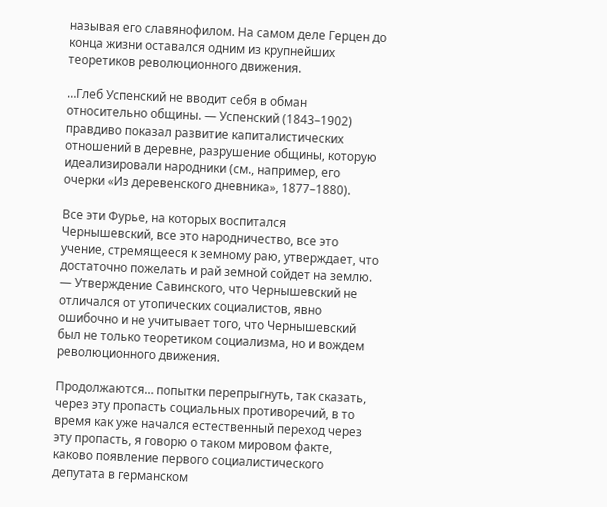называя его славянофилом. На самом деле Герцен до конца жизни оставался одним из крупнейших теоретиков революционного движения.

…Глеб Успенский не вводит себя в обман относительно общины. — Успенский (1843–1902) правдиво показал развитие капиталистических отношений в деревне, разрушение общины, которую идеализировали народники (см., например, его очерки «Из деревенского дневника», 1877–1880).

Все эти Фурье, на которых воспитался Чернышевский, все это народничество, все это учение, стремящееся к земному раю, утверждает, что достаточно пожелать и рай земной сойдет на землю. — Утверждение Савинского, что Чернышевский не отличался от утопических социалистов, явно ошибочно и не учитывает того, что Чернышевский был не только теоретиком социализма, но и вождем революционного движения.

Продолжаются… попытки перепрыгнуть, так сказать, через эту пропасть социальных противоречий, в то время как уже начался естественный переход через эту пропасть, я говорю о таком мировом факте, каково появление первого социалистического депутата в германском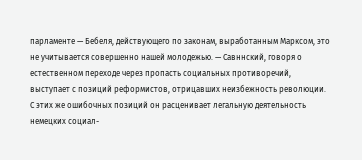парламенте — Бебеля, действующего по законам, выработанным Марксом, это не учитывается совершенно нашей молодежью. — Савннский, говоря о естественном переходе через пропасть социальных противоречий, выступает с позиций реформистов, отрицавших неизбежность революции. С этих же ошибочных позиций он расценивает легальную деятельность немецких социал-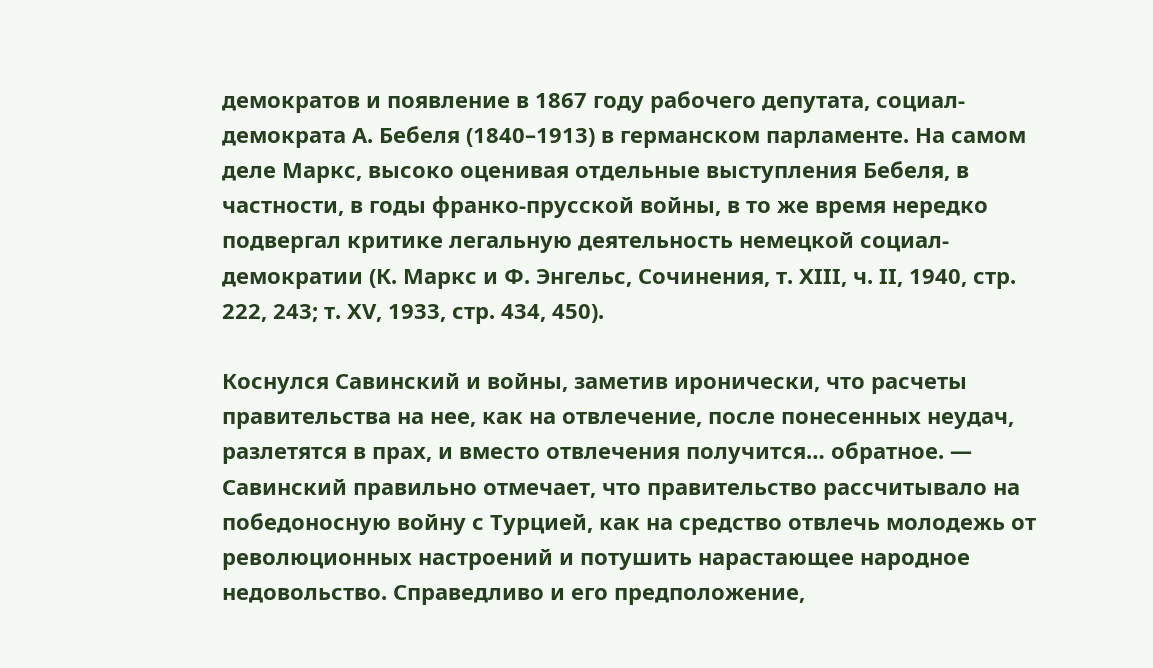демократов и появление в 1867 году рабочего депутата, социал-демократа А. Бебеля (1840–1913) в германском парламенте. На самом деле Маркс, высоко оценивая отдельные выступления Бебеля, в частности, в годы франко-прусской войны, в то же время нередко подвергал критике легальную деятельность немецкой социал-демократии (К. Маркс и Ф. Энгельс, Сочинения, т. XIII, ч. II, 1940, стр. 222, 243; т. XV, 1933, стр. 434, 450).

Коснулся Савинский и войны, заметив иронически, что расчеты правительства на нее, как на отвлечение, после понесенных неудач, разлетятся в прах, и вместо отвлечения получится… обратное. — Савинский правильно отмечает, что правительство рассчитывало на победоносную войну с Турцией, как на средство отвлечь молодежь от революционных настроений и потушить нарастающее народное недовольство. Справедливо и его предположение,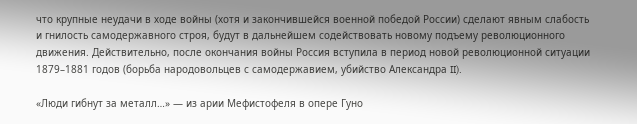что крупные неудачи в ходе войны (хотя и закончившейся военной победой России) сделают явным слабость и гнилость самодержавного строя, будут в дальнейшем содействовать новому подъему революционного движения. Действительно, после окончания войны Россия вступила в период новой революционной ситуации 1879–1881 годов (борьба народовольцев с самодержавием, убийство Александра II).

«Люди гибнут за металл…» — из арии Мефистофеля в опере Гуно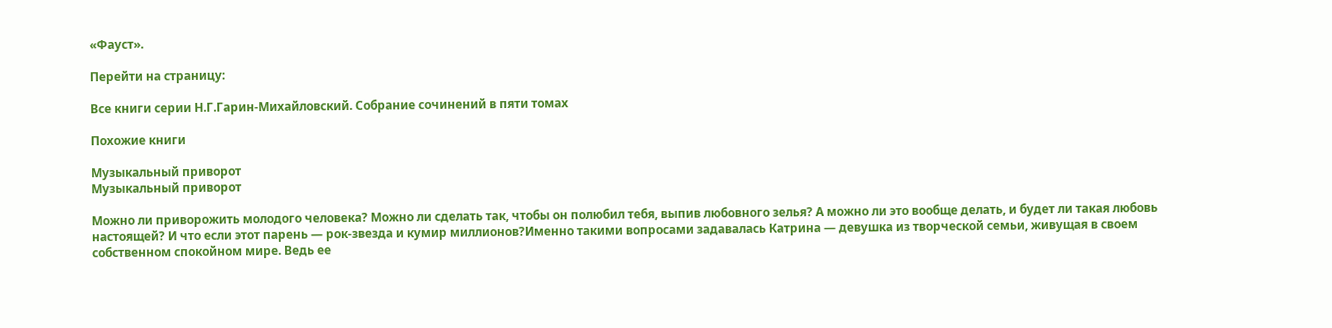«Фауст».

Перейти на страницу:

Все книги серии Н.Г.Гарин-Михайловский. Собрание сочинений в пяти томах

Похожие книги

Музыкальный приворот
Музыкальный приворот

Можно ли приворожить молодого человека? Можно ли сделать так, чтобы он полюбил тебя, выпив любовного зелья? А можно ли это вообще делать, и будет ли такая любовь настоящей? И что если этот парень — рок-звезда и кумир миллионов?Именно такими вопросами задавалась Катрина — девушка из творческой семьи, живущая в своем собственном спокойном мире. Ведь ее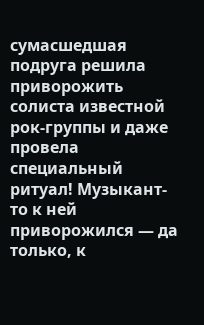сумасшедшая подруга решила приворожить солиста известной рок-группы и даже провела специальный ритуал! Музыкант-то к ней приворожился — да только, к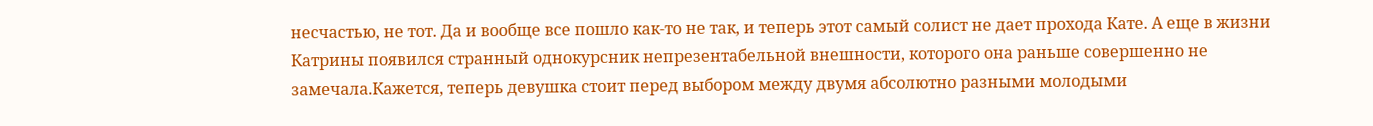несчастью, не тот. Да и вообще все пошло как-то не так, и теперь этот самый солист не дает прохода Кате. А еще в жизни Катрины появился странный однокурсник непрезентабельной внешности, которого она раньше совершенно не замечала.Кажется, теперь девушка стоит перед выбором между двумя абсолютно разными молодыми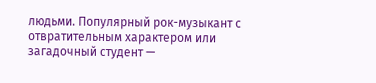людьми. Популярный рок-музыкант с отвратительным характером или загадочный студент —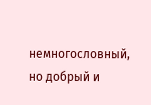немногословный, но добрый и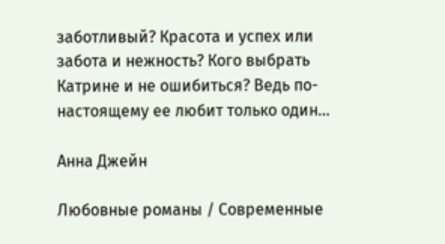заботливый? Красота и успех или забота и нежность? Кого выбрать Катрине и не ошибиться? Ведь по-настоящему ее любит только один…

Анна Джейн

Любовные романы / Современные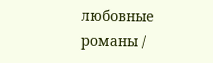любовные романы /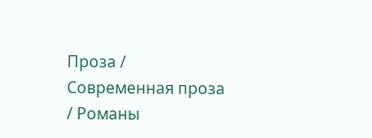Проза / Современная проза / Романы